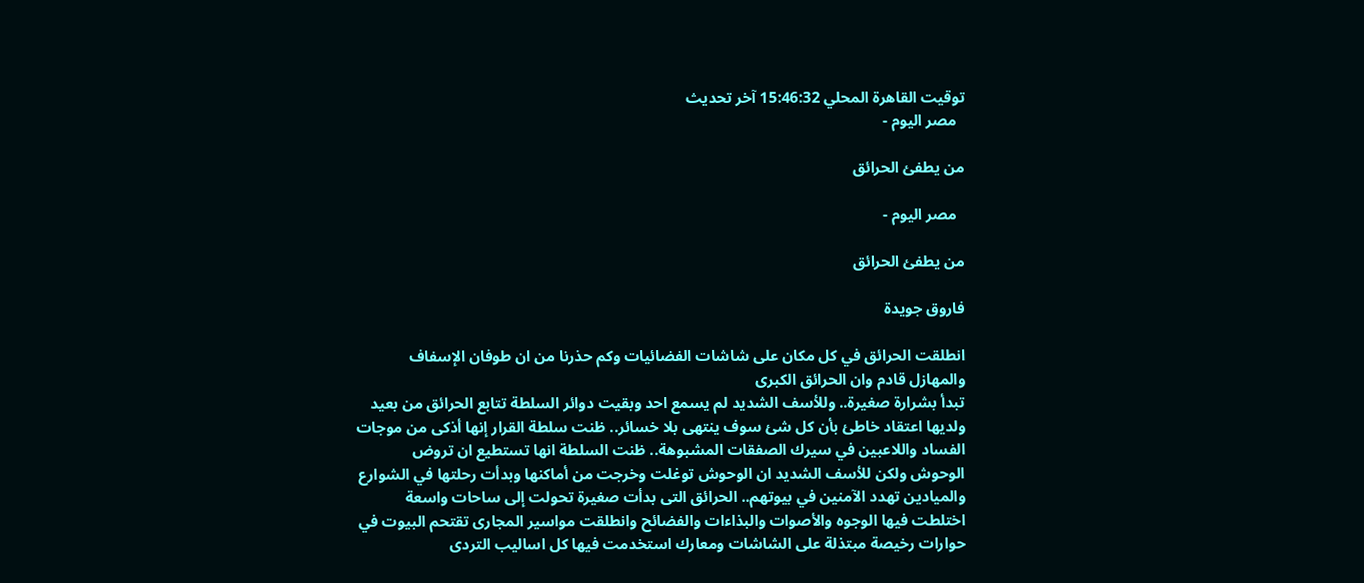توقيت القاهرة المحلي 15:46:32 آخر تحديث
  مصر اليوم -

من يطفئ الحرائق

  مصر اليوم -

من يطفئ الحرائق

فاروق جويدة

انطلقت الحرائق في كل مكان على شاشات الفضائيات وكم حذرنا من ان طوفان الإسفاف والمهازل قادم وان الحرائق الكبرى
تبدأ بشرارة صغيرة.. وللأسف الشديد لم يسمع احد وبقيت دوائر السلطة تتابع الحرائق من بعيد ولديها اعتقاد خاطئ بأن كل شئ سوف ينتهى بلا خسائر.. ظنت سلطة القرار إنها أذكى من موجات الفساد واللاعبين في سيرك الصفقات المشبوهة.. ظنت السلطة انها تستطيع ان تروض الوحوش ولكن للأسف الشديد ان الوحوش توغلت وخرجت من أماكنها وبدأت رحلتها في الشوارع والميادين تهدد الآمنين في بيوتهم.. الحرائق التى بدأت صغيرة تحولت إلى ساحات واسعة اختلطت فيها الوجوه والأصوات والبذاءات والفضائح وانطلقت مواسير المجارى تقتحم البيوت في حوارات رخيصة مبتذلة على الشاشات ومعارك استخدمت فيها كل اساليب التردى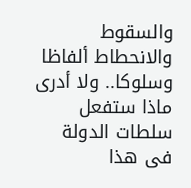والسقوط والانحطاط ألفاظا وسلوكا.. ولا أدرى ماذا ستفعل سلطات الدولة فى هذا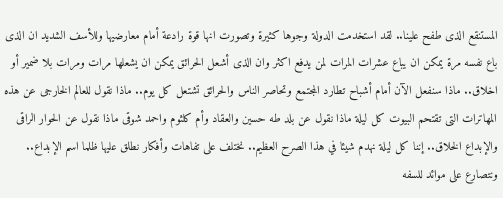المستنقع الذى طفح علينا.. لقد استخدمت الدولة وجوها كثيرة وتصورت انها قوة رادعة أمام معارضيها وللأسف الشديد ان الذى باع نفسه مرة يمكن ان يباع عشرات المرات لمن يدفع اكثر وان الذى أشعل الحرائق يمكن ان يشعلها مرات ومرات بلا ضمير أو اخلاق.. ماذا سنفعل الآن أمام أشباح تطارد المجتمع وتحاصر الناس والحرائق تشتعل كل يوم.. ماذا نقول للعالم الخارجى عن هذه المهاترات التى تقتحم البيوت كل ليلة ماذا نقول عن بلد طه حسين والعقاد وأم كلثوم واحمد شوقى ماذا نقول عن الحوار الراقى والإبداع الخلاق.. إننا كل ليلة نهدم شيئا في هذا الصرح العظيم.. نختلف على تفاهات وأفكار نطلق عليها ظلما اسم الإبداع.. ونتصارع على موائد للسفه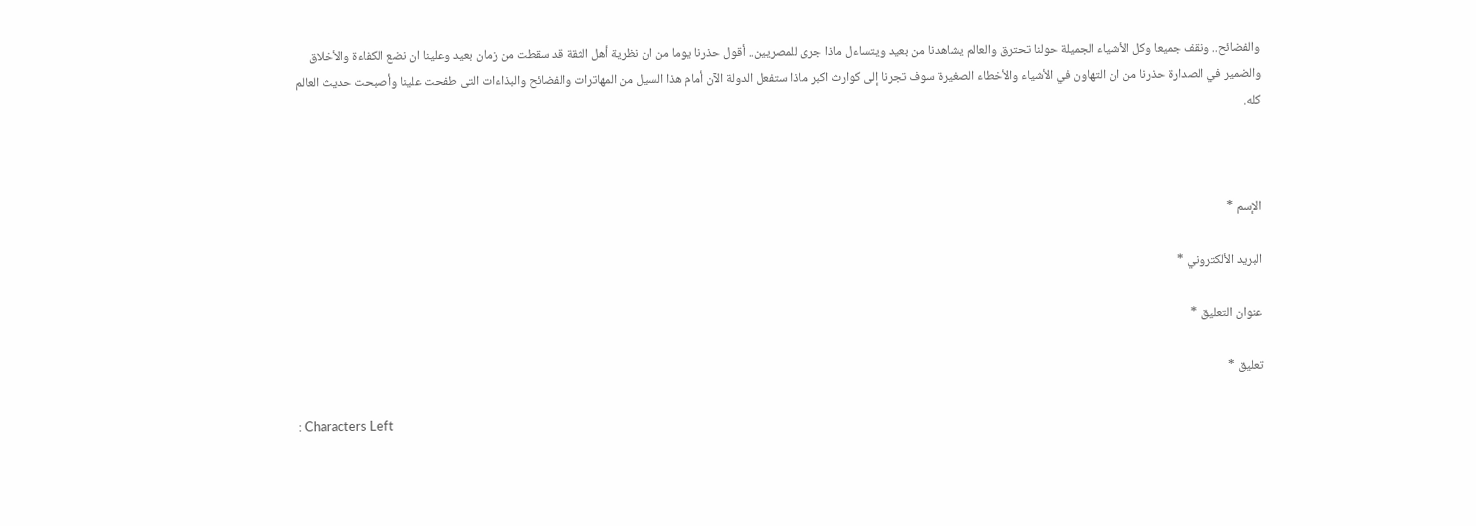والفضائح.. ونقف جميعا وكل الأشياء الجميلة حولنا تحترق والعالم يشاهدنا من بعيد ويتساءل ماذا جرى للمصريين.. أقول حذرنا يوما من ان نظرية أهل الثقة قد سقطت من زمان بعيد وعلينا ان نضع الكفاءة والأخلاق والضمير في الصدارة حذرنا من ان التهاون في الأشياء والأخطاء الصغيرة سوف تجرنا إلى كوارث اكبر ماذا ستفعل الدولة الآن أمام هذا السيل من المهاترات والفضائح والبذاءات التى طفحت علينا وأصبحت حديث العالم كله.



الإسم *

البريد الألكتروني *

عنوان التعليق *

تعليق *

: Characters Left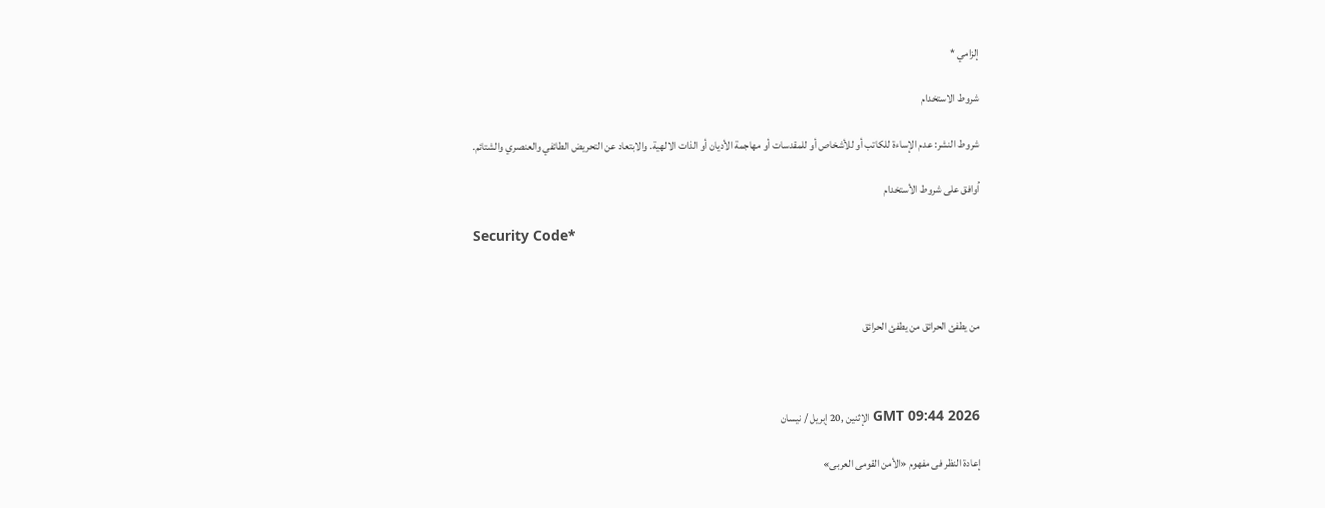إلزامي *

شروط الاستخدام

شروط النشر: عدم الإساءة للكاتب أو للأشخاص أو للمقدسات أو مهاجمة الأديان أو الذات الالهية. والابتعاد عن التحريض الطائفي والعنصري والشتائم.

اُوافق على شروط الأستخدام

Security Code*



من يطفئ الحرائق من يطفئ الحرائق



GMT 09:44 2026 الإثنين ,20 إبريل / نيسان

إعادة النظر فى مفهوم «الأمن القومى العربى»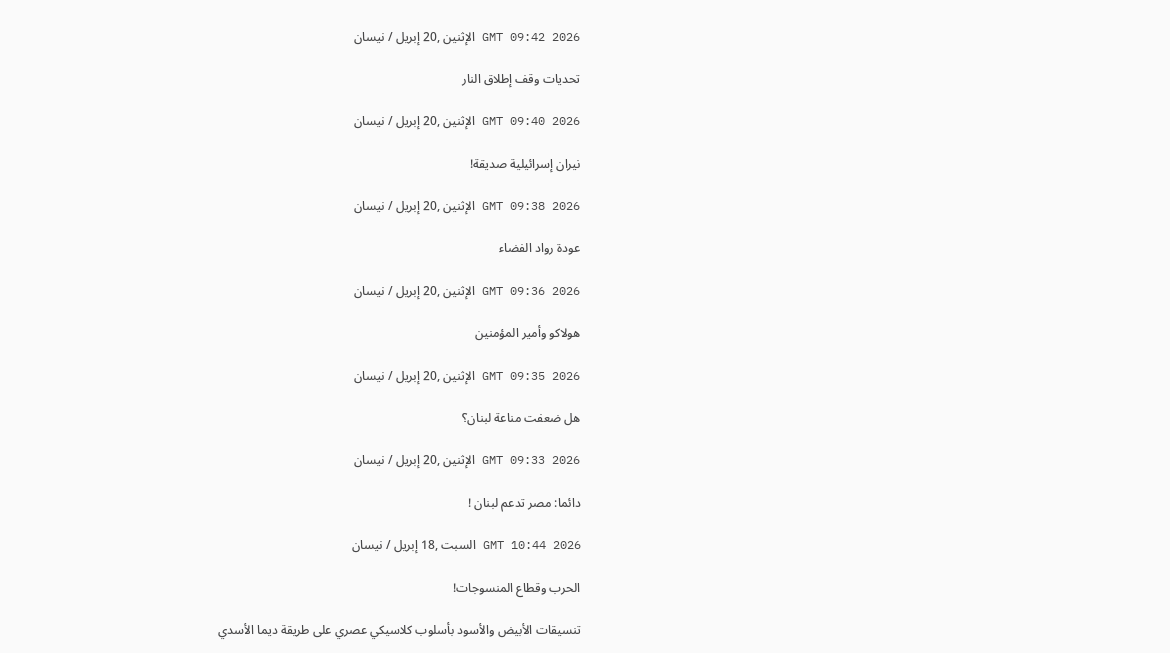GMT 09:42 2026 الإثنين ,20 إبريل / نيسان

تحديات وقف إطلاق النار

GMT 09:40 2026 الإثنين ,20 إبريل / نيسان

نيران إسرائيلية صديقة!

GMT 09:38 2026 الإثنين ,20 إبريل / نيسان

عودة رواد الفضاء

GMT 09:36 2026 الإثنين ,20 إبريل / نيسان

هولاكو وأمير المؤمنين

GMT 09:35 2026 الإثنين ,20 إبريل / نيسان

هل ضعفت مناعة لبنان؟

GMT 09:33 2026 الإثنين ,20 إبريل / نيسان

دائما: مصر تدعم لبنان !

GMT 10:44 2026 السبت ,18 إبريل / نيسان

الحرب وقطاع المنسوجات!

تنسيقات الأبيض والأسود بأسلوب كلاسيكي عصري على طريقة ديما الأسدي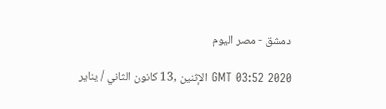دمشق - مصر اليوم

GMT 03:52 2020 الإثنين ,13 كانون الثاني / يناير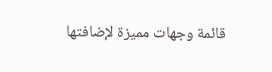قائمة وجهات مميزة لإضافتها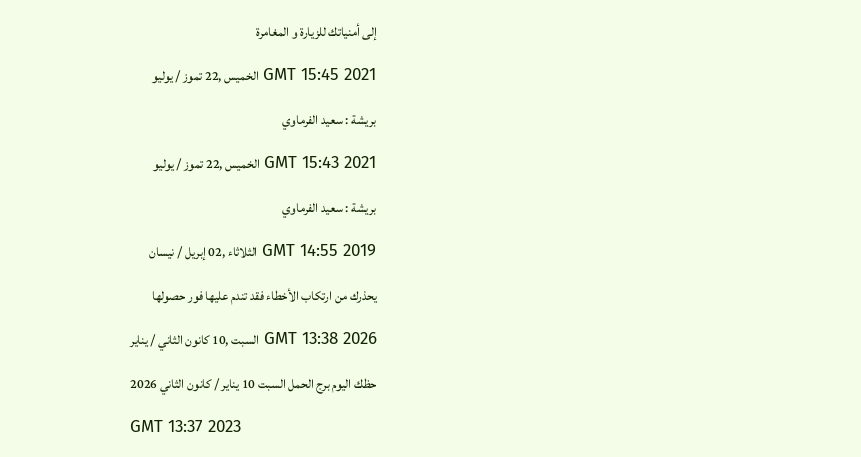إلى أمنياتك للزيارة و المغامرة

GMT 15:45 2021 الخميس ,22 تموز / يوليو

بريشة : سعيد الفرماوي

GMT 15:43 2021 الخميس ,22 تموز / يوليو

بريشة : سعيد الفرماوي

GMT 14:55 2019 الثلاثاء ,02 إبريل / نيسان

يحذرك من ارتكاب الأخطاء فقد تندم عليها فور حصولها

GMT 13:38 2026 السبت ,10 كانون الثاني / يناير

حظك اليوم برج الحمل السبت 10 يناير / كانون الثاني 2026

GMT 13:37 2023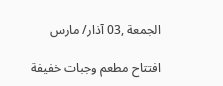الجمعة ,03 آذار/ مارس

افتتاح مطعم وجبات خفيفة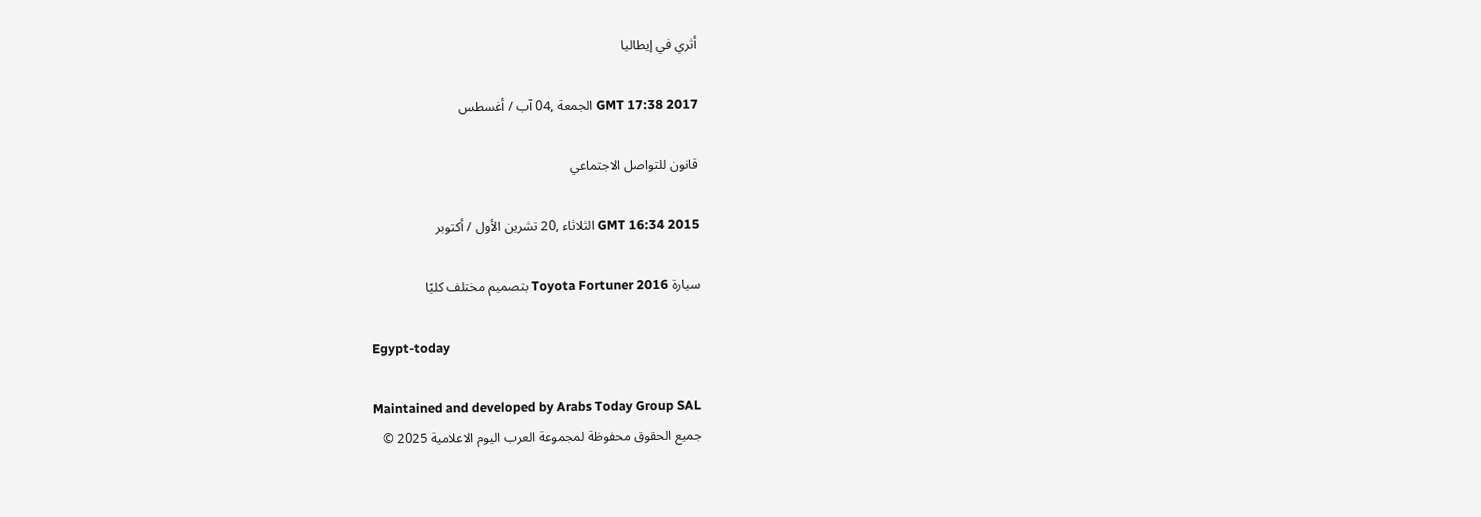أثري في إيطاليا

GMT 17:38 2017 الجمعة ,04 آب / أغسطس

قانون للتواصل الاجتماعي

GMT 16:34 2015 الثلاثاء ,20 تشرين الأول / أكتوبر

سيارة Toyota Fortuner 2016 بتصميم مختلف كليًا

Egypt-today

Maintained and developed by Arabs Today Group SAL
جميع الحقوق محفوظة لمجموعة العرب اليوم الاعلامية 2025 ©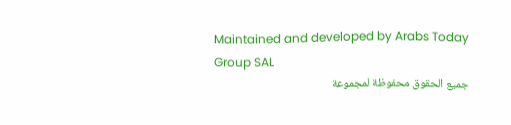Maintained and developed by Arabs Today Group SAL
جميع الحقوق محفوظة لمجموعة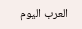العرب اليوم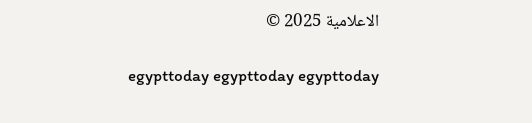الاعلامية 2025 ©

egypttoday egypttoday egypttoday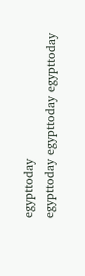egypttoday
egypttoday egypttoday egypttoday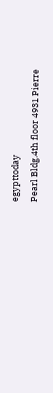egypttoday
Pearl Bldg.4th floor 4931 Pierre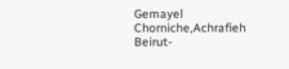Gemayel Chorniche,Achrafieh Beirut-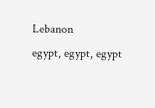Lebanon
egypt, egypt, egypt